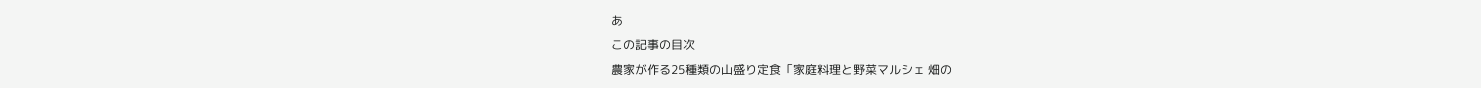あ
この記事の目次
農家が作る25種類の山盛り定食「家庭料理と野菜マルシェ 畑の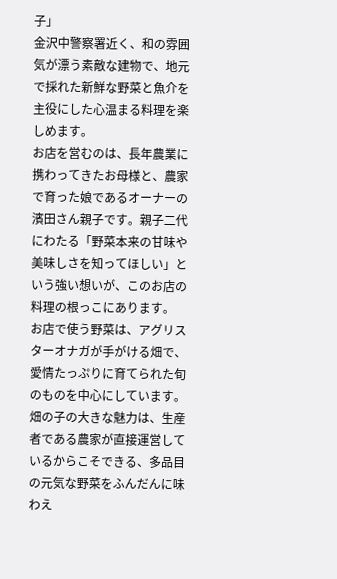子」
金沢中警察署近く、和の雰囲気が漂う素敵な建物で、地元で採れた新鮮な野菜と魚介を主役にした心温まる料理を楽しめます。
お店を営むのは、長年農業に携わってきたお母様と、農家で育った娘であるオーナーの濱田さん親子です。親子二代にわたる「野菜本来の甘味や美味しさを知ってほしい」という強い想いが、このお店の料理の根っこにあります。
お店で使う野菜は、アグリスターオナガが手がける畑で、愛情たっぷりに育てられた旬のものを中心にしています。
畑の子の大きな魅力は、生産者である農家が直接運営しているからこそできる、多品目の元気な野菜をふんだんに味わえ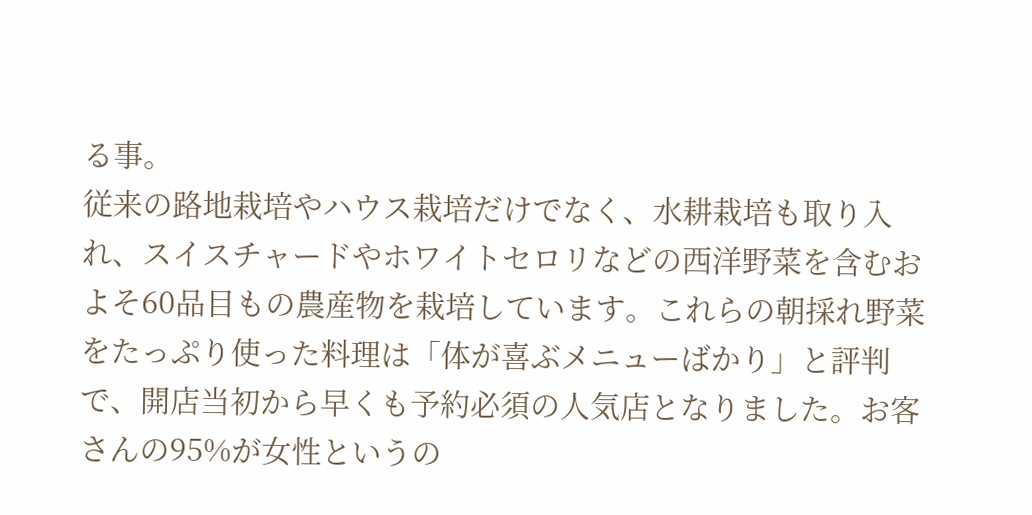る事。
従来の路地栽培やハウス栽培だけでなく、水耕栽培も取り入れ、スイスチャードやホワイトセロリなどの西洋野菜を含むおよそ60品目もの農産物を栽培しています。これらの朝採れ野菜をたっぷり使った料理は「体が喜ぶメニューばかり」と評判で、開店当初から早くも予約必須の人気店となりました。お客さんの95%が女性というの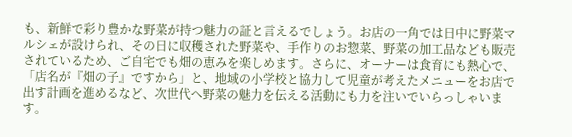も、新鮮で彩り豊かな野菜が持つ魅力の証と言えるでしょう。お店の一角では日中に野菜マルシェが設けられ、その日に収穫された野菜や、手作りのお惣菜、野菜の加工品なども販売されているため、ご自宅でも畑の恵みを楽しめます。さらに、オーナーは食育にも熱心で、「店名が『畑の子』ですから」と、地域の小学校と協力して児童が考えたメニューをお店で出す計画を進めるなど、次世代へ野菜の魅力を伝える活動にも力を注いでいらっしゃいます。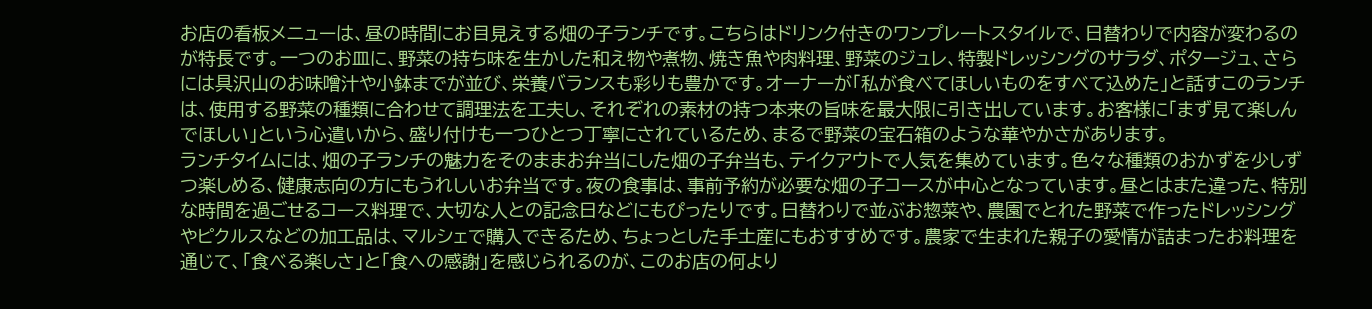お店の看板メニューは、昼の時間にお目見えする畑の子ランチです。こちらはドリンク付きのワンプレートスタイルで、日替わりで内容が変わるのが特長です。一つのお皿に、野菜の持ち味を生かした和え物や煮物、焼き魚や肉料理、野菜のジュレ、特製ドレッシングのサラダ、ポタージュ、さらには具沢山のお味噌汁や小鉢までが並び、栄養バランスも彩りも豊かです。オーナーが「私が食べてほしいものをすべて込めた」と話すこのランチは、使用する野菜の種類に合わせて調理法を工夫し、それぞれの素材の持つ本来の旨味を最大限に引き出しています。お客様に「まず見て楽しんでほしい」という心遣いから、盛り付けも一つひとつ丁寧にされているため、まるで野菜の宝石箱のような華やかさがあります。
ランチタイムには、畑の子ランチの魅力をそのままお弁当にした畑の子弁当も、テイクアウトで人気を集めています。色々な種類のおかずを少しずつ楽しめる、健康志向の方にもうれしいお弁当です。夜の食事は、事前予約が必要な畑の子コースが中心となっています。昼とはまた違った、特別な時間を過ごせるコース料理で、大切な人との記念日などにもぴったりです。日替わりで並ぶお惣菜や、農園でとれた野菜で作ったドレッシングやピクルスなどの加工品は、マルシェで購入できるため、ちょっとした手土産にもおすすめです。農家で生まれた親子の愛情が詰まったお料理を通じて、「食べる楽しさ」と「食への感謝」を感じられるのが、このお店の何より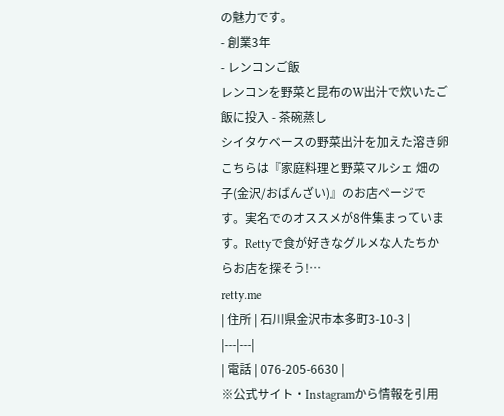の魅力です。
- 創業3年
- レンコンご飯
レンコンを野菜と昆布のW出汁で炊いたご飯に投入 - 茶碗蒸し
シイタケベースの野菜出汁を加えた溶き卵
こちらは『家庭料理と野菜マルシェ 畑の子(金沢/おばんざい)』のお店ページです。実名でのオススメが8件集まっています。Rettyで食が好きなグルメな人たちからお店を探そう!…
retty.me
| 住所 | 石川県金沢市本多町3-10-3 |
|---|---|
| 電話 | 076-205-6630 |
※公式サイト・Instagramから情報を引用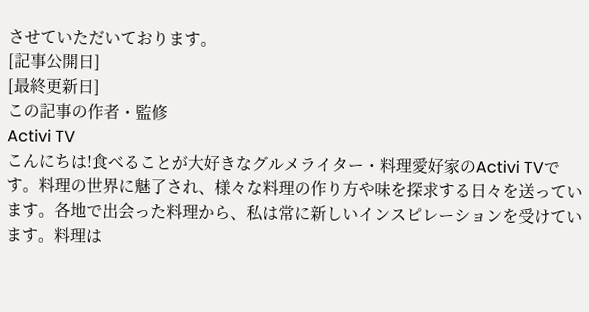させていただいております。
[記事公開日]
[最終更新日]
この記事の作者・監修
Activi TV
こんにちは!食べることが大好きなグルメライター・料理愛好家のActivi TVです。料理の世界に魅了され、様々な料理の作り方や味を探求する日々を送っています。各地で出会った料理から、私は常に新しいインスピレーションを受けています。料理は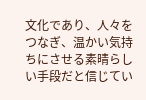文化であり、人々をつなぎ、温かい気持ちにさせる素晴らしい手段だと信じてい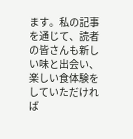ます。私の記事を通じて、読者の皆さんも新しい味と出会い、楽しい食体験をしていただければ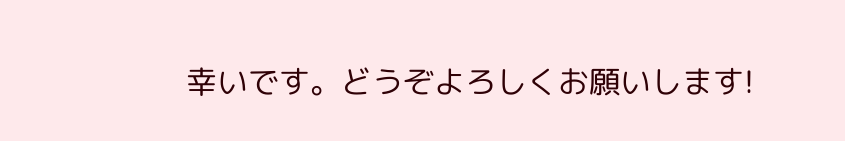幸いです。どうぞよろしくお願いします!